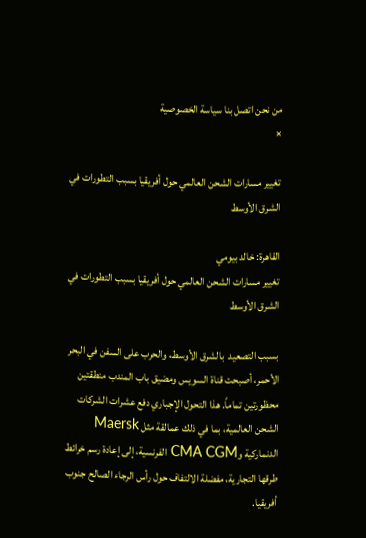من نحن اتصل بنا سياسة الخصوصية
×

تغيير مسارات الشحن العالمي حول أفريقيا بسبب التطورات في الشرق الأوسط

القاهرة: خالد بيومي
تغيير مسارات الشحن العالمي حول أفريقيا بسبب التطورات في الشرق الأوسط

بسبب التصعيد  بالشرق الأوسط، والحرب على السفن في البحر الأحمر، أصبحت قناة السويس ومضيق باب المندب منطقتين محظورتين تماماً. هذا التحول الإجباري دفع عشرات الشركات الشحن العالمية، بما في ذلك عمالقة مثل Maersk الدنماركية وCMA CGM الفرنسية، إلى إعادة رسم خرائط طرقها التجارية، مفضلة الالتفاف حول رأس الرجاء الصالح جنوب أفريقيا.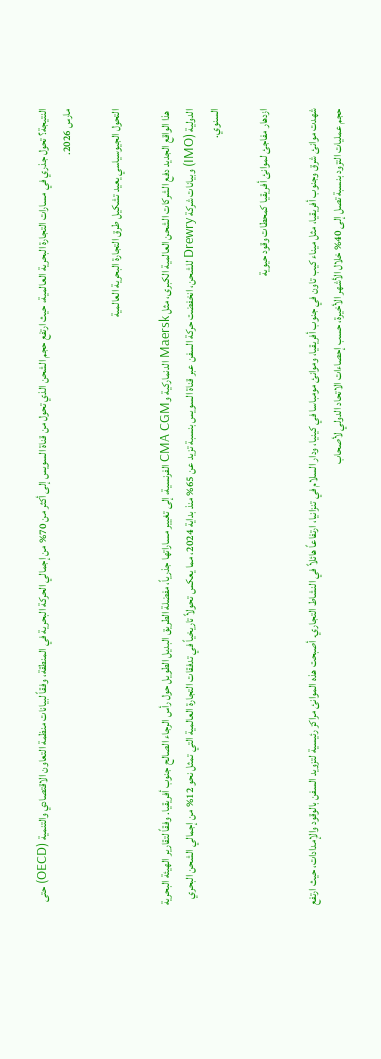النتيجة؟ تحول جذري في مسارات التجارة البحرية العالمية، حيث ارتفع حجم الشحن الذي تحول من قناة السويس إلى أكثر من 70% من إجمالي الحركة البحرية في المنطقة، وفقاً لبيانات منظمة التعاون الاقتصادي والتنمية (OECD) حتى مارس 2026.

التحول الجيوسياسي يعيد تشكيل طرق التجارة البحرية العالمية

 هذا الواقع الجديد دفع الشركات الشحن العالمية الكبرى، مثل Maersk الدنماركية وCMA CGM الفرنسية، إلى تغيير مساراتها جذرياً، مفضلة الطريق البديل الطويل حول رأس الرجاء الصالح جنوب أفريقيا. وفقاً لتقارير الهيئة البحرية الدولية (IMO) وبيانات شركة Drewry للشحن، انخفضت حركة السفن عبر قناة السويس بنسبة تزيد عن 65% منذ بداية 2024، مما يعكس تحولاً تاريخياً في تدفقات التجارة العالمية التي تمثل نحو 12% من إجمالي الشحن البحري السنوي.

ازدهار مفاجئ لموانئ أفريقيا كمحطات وقود حيوية

شهدت موانئ شرق وجنوب أفريقيا، مثل ميناء كيب تاون في جنوب أفريقيا، وموانئ مومباسا في كينيا، ودار السلام في تنزانيا، ارتفاعاً هائلاً في النشاط التجاري. أصبحت هذه الموانئ مراكز رئيسية لتزويد السفن بالوقود والإمدادات، حيث ارتفع حجم عمليات التزود بنسبة تصل إلى 40% خلال الأشهر الأخيرة، حسب إحصاءات الاتحاد الدولي لأصحاب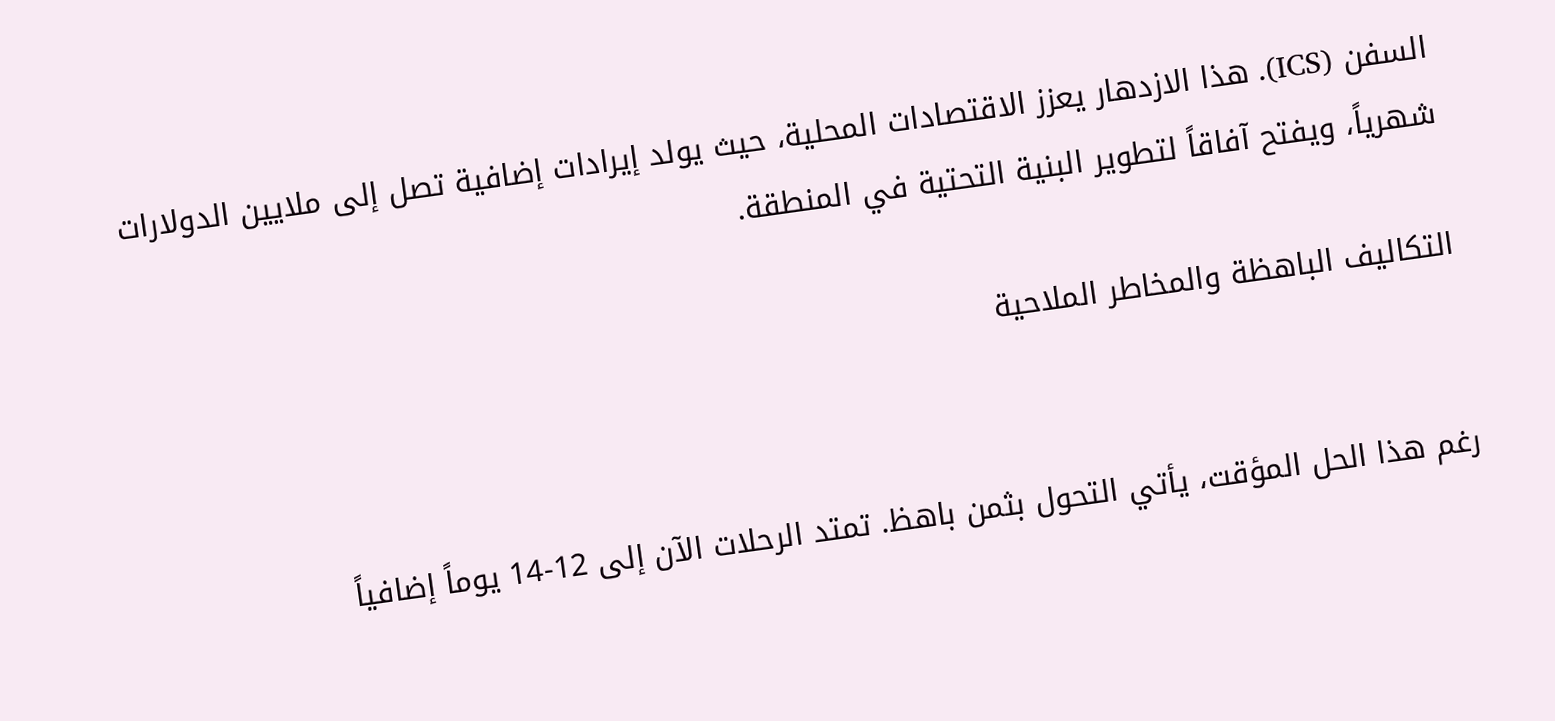السفن (ICS). هذا الازدهار يعزز الاقتصادات المحلية، حيث يولد إيرادات إضافية تصل إلى ملايين الدولارات شهرياً، ويفتح آفاقاً لتطوير البنية التحتية في المنطقة.

التكاليف الباهظة والمخاطر الملاحية


رغم هذا الحل المؤقت، يأتي التحول بثمن باهظ. تمتد الرحلات الآن إلى 12-14 يوماً إضافياً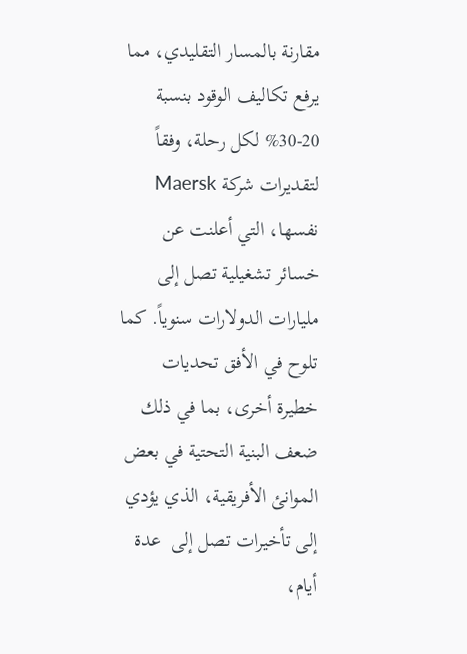مقارنة بالمسار التقليدي، مما يرفع تكاليف الوقود بنسبة 20-30% لكل رحلة، وفقاً لتقديرات شركة Maersk نفسها، التي أعلنت عن خسائر تشغيلية تصل إلى مليارات الدولارات سنوياً. كما تلوح في الأفق تحديات خطيرة أخرى، بما في ذلك ضعف البنية التحتية في بعض الموانئ الأفريقية، الذي يؤدي إلى تأخيرات تصل إلى  عدة أيام،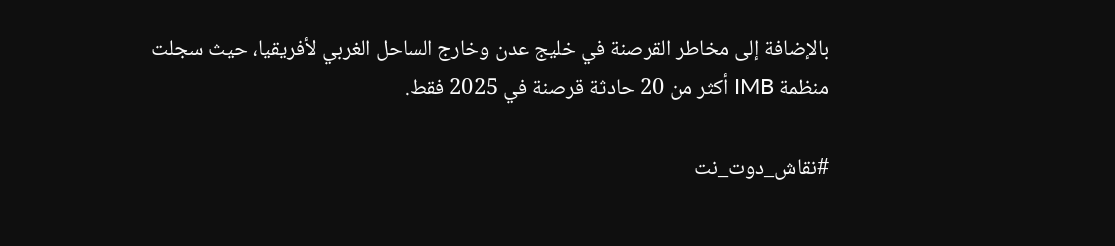بالإضافة إلى مخاطر القرصنة في خليج عدن وخارج الساحل الغربي لأفريقيا، حيث سجلت منظمة IMB أكثر من 20 حادثة قرصنة في 2025 فقط.

#نقاش_دوت_نت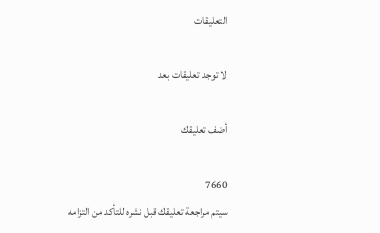التعليقات

لا توجد تعليقات بعد

أضف تعليقك

7660
سيتم مراجعة تعليقك قبل نشره للتأكد من التزامه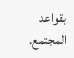بقواعد المجتمع.